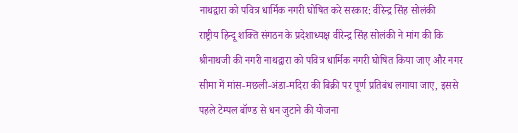नाथद्वारा को पवित्र धार्मिक नगरी घोषित करे सरकार: वीरेन्द्र सिंह सोलंकी
राष्ट्रीय हिन्दू शक्ति संगठन के प्रदेशाध्यक्ष वीरेन्द्र सिंह सोलंकी ने मांग की कि श्रीनाथजी की नगरी नाथद्वारा को पवित्र धार्मिक नगरी घोषित किया जाए और नगर सीमा में मांस-मछली-अंडा-मदिरा की बिक्री पर पूर्ण प्रतिबंध लगाया जाए, इससे पहले टेम्पल बॉण्ड से धन जुटाने की योजना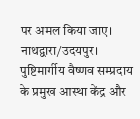पर अमल किया जाए।
नाथद्वारा/उदयपुर। पुष्टिमार्गीय वैष्णव सम्प्रदाय के प्रमुख आस्था केंद्र और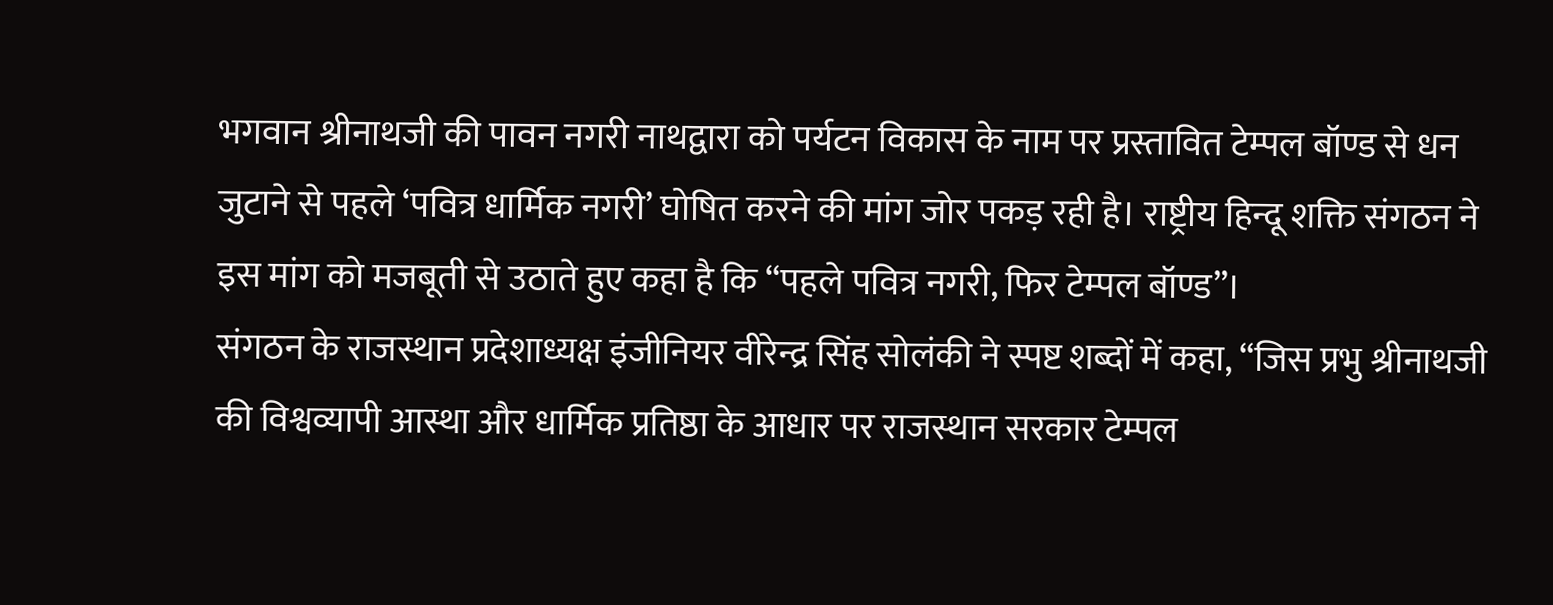भगवान श्रीनाथजी की पावन नगरी नाथद्वारा को पर्यटन विकास के नाम पर प्रस्तावित टेम्पल बॉण्ड से धन जुटाने से पहले ‘पवित्र धार्मिक नगरी’ घोषित करने की मांग जोर पकड़ रही है। राष्ट्रीय हिन्दू शक्ति संगठन ने इस मांग को मजबूती से उठाते हुए कहा है कि “पहले पवित्र नगरी, फिर टेम्पल बॉण्ड”।
संगठन के राजस्थान प्रदेशाध्यक्ष इंजीनियर वीरेन्द्र सिंह सोलंकी ने स्पष्ट शब्दों में कहा, “जिस प्रभु श्रीनाथजी की विश्वव्यापी आस्था और धार्मिक प्रतिष्ठा के आधार पर राजस्थान सरकार टेम्पल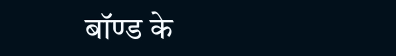बॉण्ड के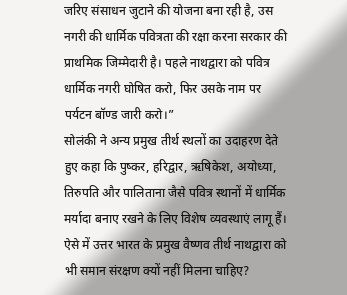जरिए संसाधन जुटाने की योजना बना रही है, उस नगरी की धार्मिक पवित्रता की रक्षा करना सरकार की प्राथमिक जिम्मेदारी है। पहले नाथद्वारा को पवित्र धार्मिक नगरी घोषित करो, फिर उसके नाम पर पर्यटन बॉण्ड जारी करो।”
सोलंकी ने अन्य प्रमुख तीर्थ स्थलों का उदाहरण देते हुए कहा कि पुष्कर, हरिद्वार, ऋषिकेश, अयोध्या, तिरुपति और पालिताना जैसे पवित्र स्थानों में धार्मिक मर्यादा बनाए रखने के लिए विशेष व्यवस्थाएं लागू हैं। ऐसे में उत्तर भारत के प्रमुख वैष्णव तीर्थ नाथद्वारा को भी समान संरक्षण क्यों नहीं मिलना चाहिए?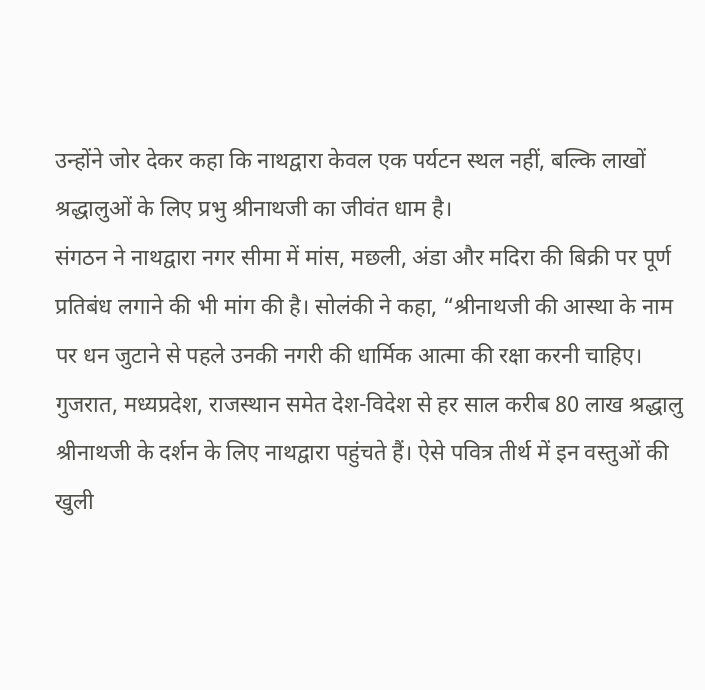उन्होंने जोर देकर कहा कि नाथद्वारा केवल एक पर्यटन स्थल नहीं, बल्कि लाखों श्रद्धालुओं के लिए प्रभु श्रीनाथजी का जीवंत धाम है।
संगठन ने नाथद्वारा नगर सीमा में मांस, मछली, अंडा और मदिरा की बिक्री पर पूर्ण प्रतिबंध लगाने की भी मांग की है। सोलंकी ने कहा, “श्रीनाथजी की आस्था के नाम पर धन जुटाने से पहले उनकी नगरी की धार्मिक आत्मा की रक्षा करनी चाहिए। गुजरात, मध्यप्रदेश, राजस्थान समेत देश-विदेश से हर साल करीब 80 लाख श्रद्धालु श्रीनाथजी के दर्शन के लिए नाथद्वारा पहुंचते हैं। ऐसे पवित्र तीर्थ में इन वस्तुओं की खुली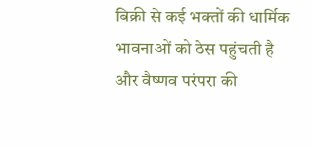बिक्री से कई भक्तों की धार्मिक भावनाओं को ठेस पहुंचती है और वैष्णव परंपरा की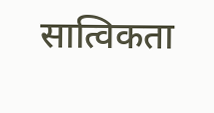सात्विकता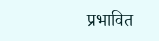प्रभावित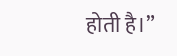होती है।”